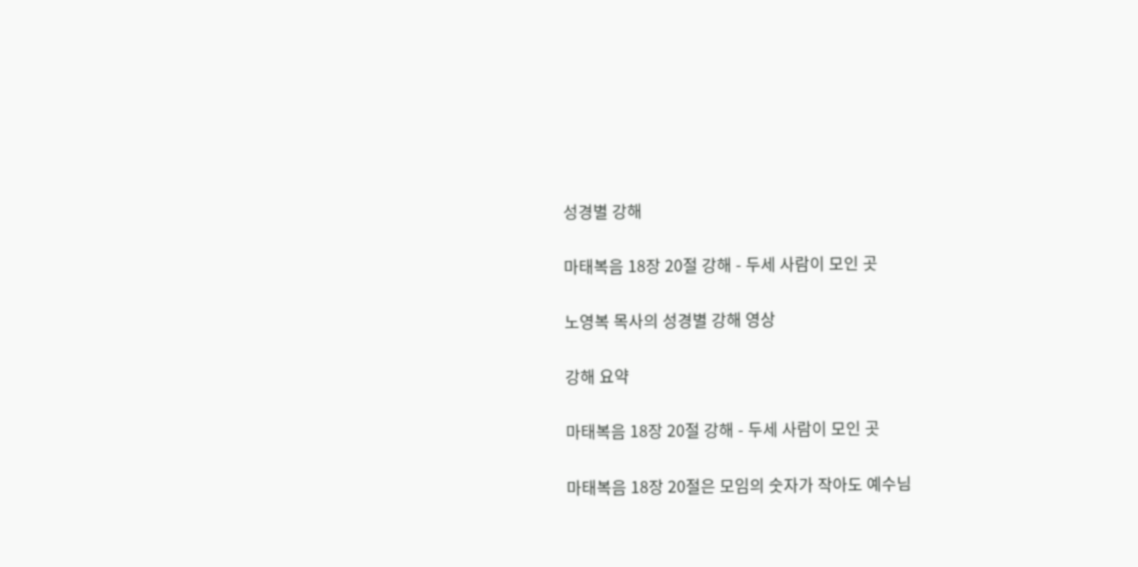성경별 강해

마태복음 18장 20절 강해 - 두세 사람이 모인 곳

노영복 목사의 성경별 강해 영상

강해 요약

마태복음 18장 20절 강해 - 두세 사람이 모인 곳

마태복음 18장 20절은 모임의 숫자가 작아도 예수님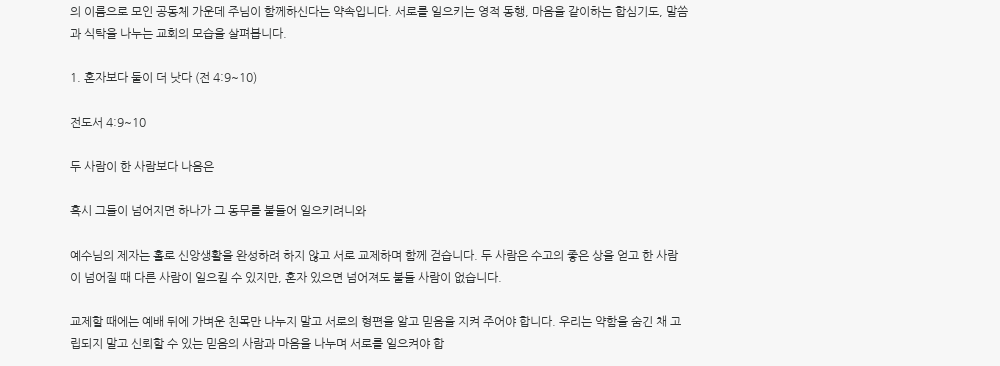의 이름으로 모인 공동체 가운데 주님이 함께하신다는 약속입니다. 서로를 일으키는 영적 동행, 마음을 같이하는 합심기도, 말씀과 식탁을 나누는 교회의 모습을 살펴봅니다.

1. 혼자보다 둘이 더 낫다 (전 4:9~10)

전도서 4:9~10

두 사람이 한 사람보다 나음은

혹시 그들이 넘어지면 하나가 그 동무를 붙들어 일으키려니와

예수님의 제자는 홀로 신앙생활을 완성하려 하지 않고 서로 교제하며 함께 걷습니다. 두 사람은 수고의 좋은 상을 얻고 한 사람이 넘어질 때 다른 사람이 일으킬 수 있지만, 혼자 있으면 넘어져도 붙들 사람이 없습니다.

교제할 때에는 예배 뒤에 가벼운 친목만 나누지 말고 서로의 형편을 알고 믿음을 지켜 주어야 합니다. 우리는 약함을 숨긴 채 고립되지 말고 신뢰할 수 있는 믿음의 사람과 마음을 나누며 서로를 일으켜야 합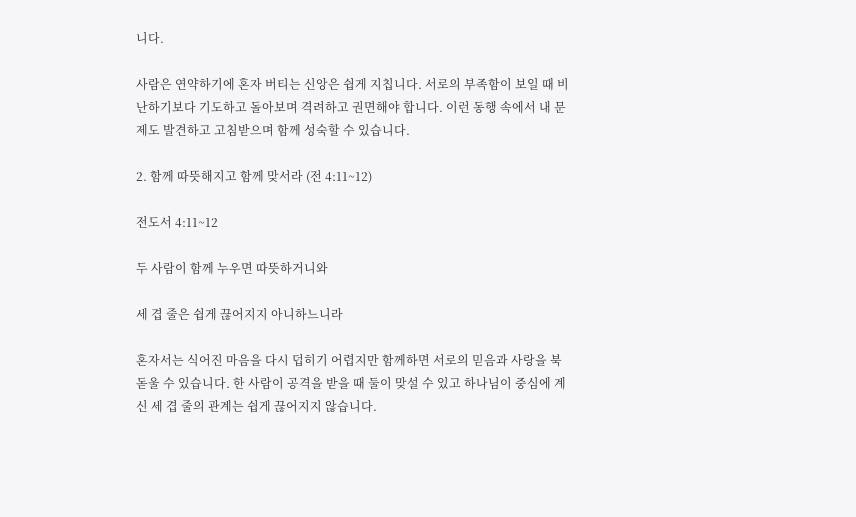니다.

사람은 연약하기에 혼자 버티는 신앙은 쉽게 지칩니다. 서로의 부족함이 보일 때 비난하기보다 기도하고 돌아보며 격려하고 권면해야 합니다. 이런 동행 속에서 내 문제도 발견하고 고침받으며 함께 성숙할 수 있습니다.

2. 함께 따뜻해지고 함께 맞서라 (전 4:11~12)

전도서 4:11~12

두 사람이 함께 누우면 따뜻하거니와

세 겹 줄은 쉽게 끊어지지 아니하느니라

혼자서는 식어진 마음을 다시 덥히기 어렵지만 함께하면 서로의 믿음과 사랑을 북돋울 수 있습니다. 한 사람이 공격을 받을 때 둘이 맞설 수 있고 하나님이 중심에 계신 세 겹 줄의 관계는 쉽게 끊어지지 않습니다.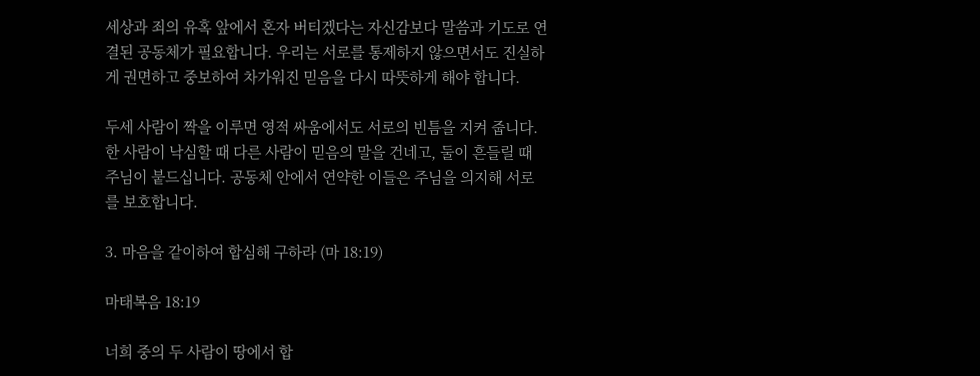세상과 죄의 유혹 앞에서 혼자 버티겠다는 자신감보다 말씀과 기도로 연결된 공동체가 필요합니다. 우리는 서로를 통제하지 않으면서도 진실하게 권면하고 중보하여 차가워진 믿음을 다시 따뜻하게 해야 합니다.

두세 사람이 짝을 이루면 영적 싸움에서도 서로의 빈틈을 지켜 줍니다. 한 사람이 낙심할 때 다른 사람이 믿음의 말을 건네고, 둘이 흔들릴 때 주님이 붙드십니다. 공동체 안에서 연약한 이들은 주님을 의지해 서로를 보호합니다.

3. 마음을 같이하여 합심해 구하라 (마 18:19)

마태복음 18:19

너희 중의 두 사람이 땅에서 합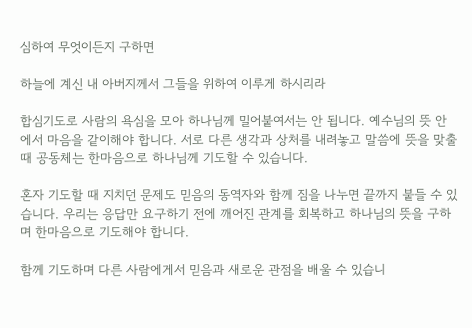심하여 무엇이든지 구하면

하늘에 계신 내 아버지께서 그들을 위하여 이루게 하시리라

합심기도로 사람의 욕심을 모아 하나님께 밀어붙여서는 안 됩니다. 예수님의 뜻 안에서 마음을 같이해야 합니다. 서로 다른 생각과 상처를 내려놓고 말씀에 뜻을 맞출 때 공동체는 한마음으로 하나님께 기도할 수 있습니다.

혼자 기도할 때 지치던 문제도 믿음의 동역자와 함께 짐을 나누면 끝까지 붙들 수 있습니다. 우리는 응답만 요구하기 전에 깨어진 관계를 회복하고 하나님의 뜻을 구하며 한마음으로 기도해야 합니다.

함께 기도하며 다른 사람에게서 믿음과 새로운 관점을 배울 수 있습니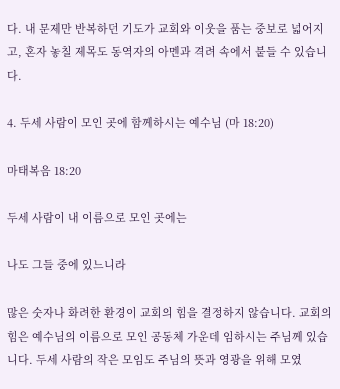다. 내 문제만 반복하던 기도가 교회와 이웃을 품는 중보로 넓어지고, 혼자 놓칠 제목도 동역자의 아멘과 격려 속에서 붙들 수 있습니다.

4. 두세 사람이 모인 곳에 함께하시는 예수님 (마 18:20)

마태복음 18:20

두세 사람이 내 이름으로 모인 곳에는

나도 그들 중에 있느니라

많은 숫자나 화려한 환경이 교회의 힘을 결정하지 않습니다. 교회의 힘은 예수님의 이름으로 모인 공동체 가운데 임하시는 주님께 있습니다. 두세 사람의 작은 모임도 주님의 뜻과 영광을 위해 모였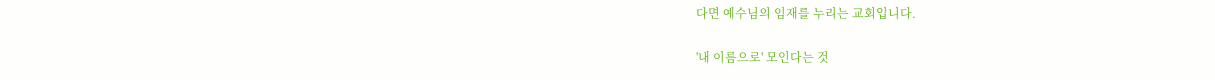다면 예수님의 임재를 누리는 교회입니다.

'내 이름으로' 모인다는 것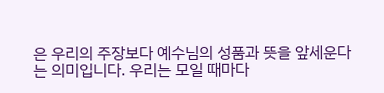은 우리의 주장보다 예수님의 성품과 뜻을 앞세운다는 의미입니다. 우리는 모일 때마다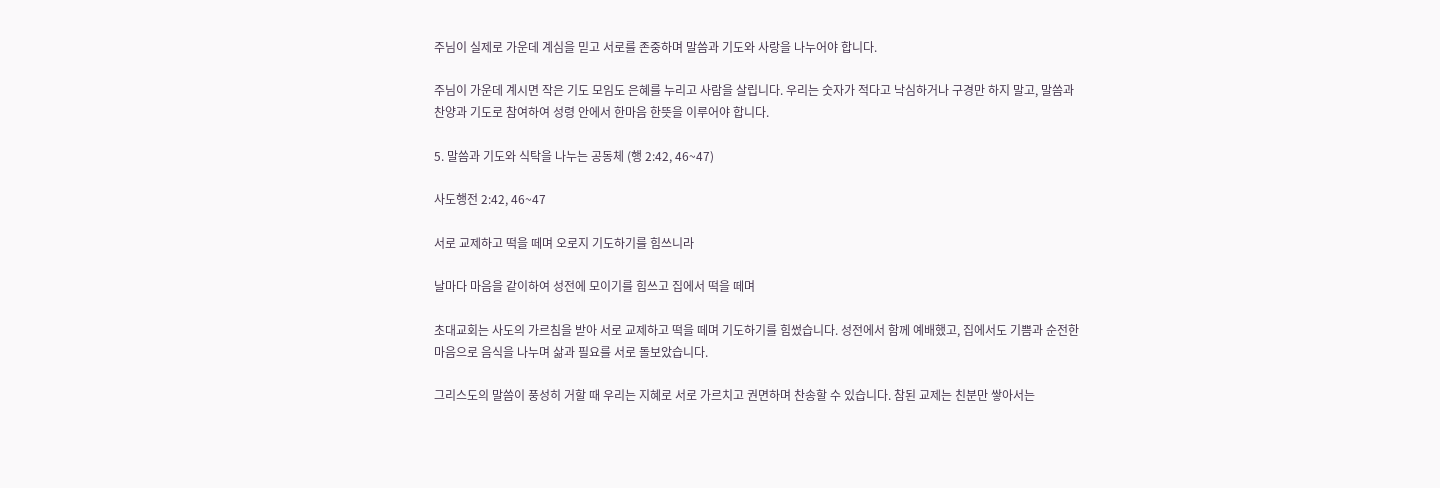주님이 실제로 가운데 계심을 믿고 서로를 존중하며 말씀과 기도와 사랑을 나누어야 합니다.

주님이 가운데 계시면 작은 기도 모임도 은혜를 누리고 사람을 살립니다. 우리는 숫자가 적다고 낙심하거나 구경만 하지 말고, 말씀과 찬양과 기도로 참여하여 성령 안에서 한마음 한뜻을 이루어야 합니다.

5. 말씀과 기도와 식탁을 나누는 공동체 (행 2:42, 46~47)

사도행전 2:42, 46~47

서로 교제하고 떡을 떼며 오로지 기도하기를 힘쓰니라

날마다 마음을 같이하여 성전에 모이기를 힘쓰고 집에서 떡을 떼며

초대교회는 사도의 가르침을 받아 서로 교제하고 떡을 떼며 기도하기를 힘썼습니다. 성전에서 함께 예배했고, 집에서도 기쁨과 순전한 마음으로 음식을 나누며 삶과 필요를 서로 돌보았습니다.

그리스도의 말씀이 풍성히 거할 때 우리는 지혜로 서로 가르치고 권면하며 찬송할 수 있습니다. 참된 교제는 친분만 쌓아서는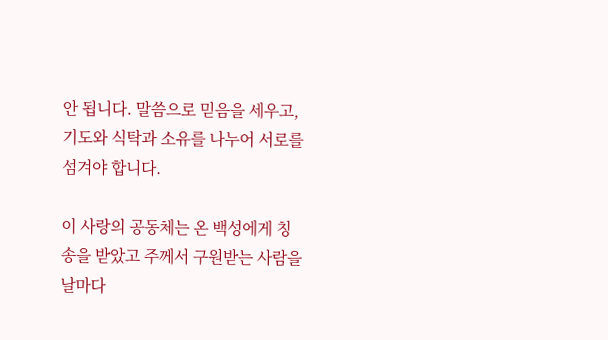안 됩니다. 말씀으로 믿음을 세우고, 기도와 식탁과 소유를 나누어 서로를 섬겨야 합니다.

이 사랑의 공동체는 온 백성에게 칭송을 받았고 주께서 구원받는 사람을 날마다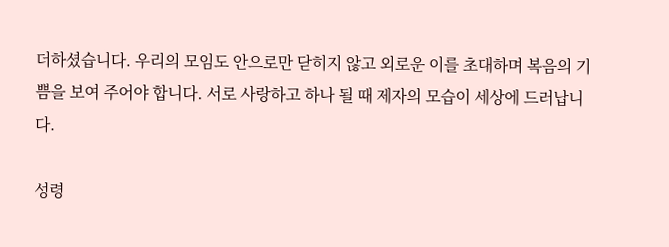더하셨습니다. 우리의 모임도 안으로만 닫히지 않고 외로운 이를 초대하며 복음의 기쁨을 보여 주어야 합니다. 서로 사랑하고 하나 될 때 제자의 모습이 세상에 드러납니다.

성령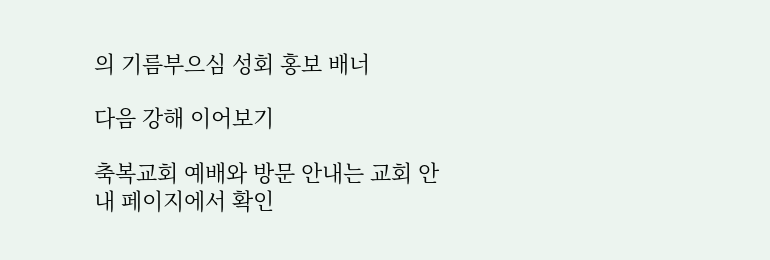의 기름부으심 성회 홍보 배너

다음 강해 이어보기

축복교회 예배와 방문 안내는 교회 안내 페이지에서 확인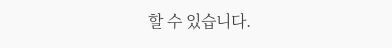할 수 있습니다.